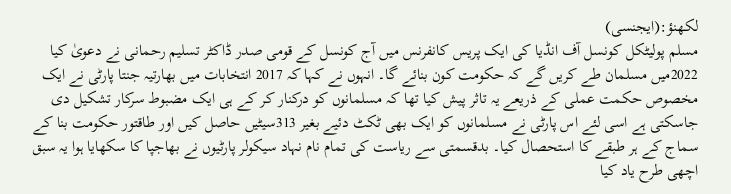لکھنؤ:(ایجنسی)
مسلم پولیٹکل کونسل آف انڈیا کی ایک پریس کانفرنس میں آج کونسل کے قومی صدر ڈاکٹر تسلیم رحمانی نے دعویٰ کیا 2022میں مسلمان طے کریں گے کہ حکومت کون بنائے گا۔ انہوں نے کہا کہ 2017 انتخابات میں بھارتیہ جنتا پارٹی نے ایک مخصوص حکمت عملی کے ذریعے یہ تاثر پیش کیا تھا کہ مسلمانوں کو درکنار کر کے ہی ایک مضبوط سرکار تشکیل دی جاسکتی ہے اسی لئے اس پارٹی نے مسلمانوں کو ایک بھی ٹکٹ دئیے بغیر 313سیٹیں حاصل کیں اور طاقتور حکومت بنا کے سماج کے ہر طبقے کا استحصال کیا۔ بدقسمتی سے ریاست کی تمام نام نہاد سیکولر پارٹیوں نے بھاجپا کا سکھایا ہوا یہ سبق اچھی طرح یاد کیا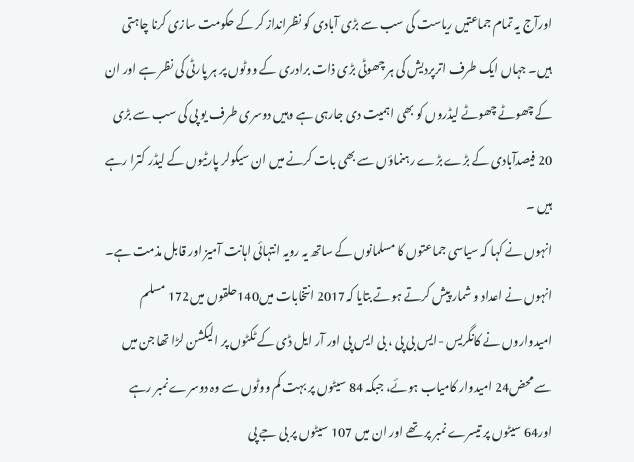اورآج یہ تمام جماعتیں ریاست کی سب سے بڑی آبادی کو نظرانداز کر کے حکومت سازی کرنا چاہتی ہیں۔ جہاں ایک طرف اترپردیش کی ہر چھوٹی بڑی ذات برادری کے ووٹوں پر ہر پارٹی کی نظر ہے اور ان کے چھوٹے چھوٹے لیڈروں کو بھی اہمیت دی جارہی ہے وہیں دوسری طرف یو پی کی سب سے بڑی 20 فیصدآبادی کے بڑے بڑے رہنماؤں سے بھی بات کرنے میں ان سیکولر پارٹیوں کے لیڈر کترا رہے ہیں ۔
انہوں نے کہا کہ سیاسی جماعتوں کا مسلمانوں کے ساتھ یہ رویہ انتہائی اہانت آمیز اور قابل مذمت ہے۔ انہوں نے اعداد و شمار پیش کرتے ہوتے بتایا کہ2017 انتخابات میں140حلقوں میں172 مسلم امیدواروں نے کانگریس -ایس بی پی ، بی ایس پی اور آر ایل ڈی کے ٹکٹوں پر الیکشن لڑا تھا جن میں سے محض24 امیدوار کامیاب ہوئے، جبکہ 84 سیٹوں پر بہت کم ووٹوں سے وہ دوسرے نمبر رہے اور64 سیٹوں پر تیسرے نمبر پر تھے اور ان میں 107 سیٹوں پر بی جے پی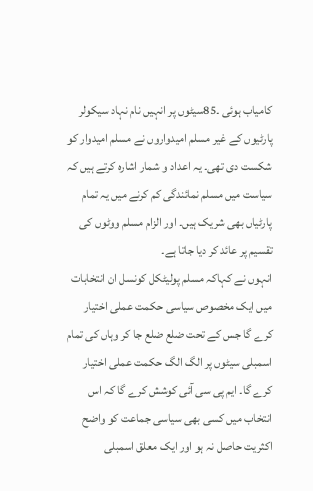کامیاب ہوئی ۔85سیٹوں پر انہیں نام نہاد سیکولر پارٹیوں کے غیر مسلم امیدواروں نے مسلم امیدوار کو شکست دی تھی۔ یہ اعداد و شمار اشارہ کرتے ہیں کہ سیاست میں مسلم نمائندگی کم کرنے میں یہ تمام پارٹیاں بھی شریک ہیں۔ اور الزام مسلم ووٹوں کی تقسیم پر عائد کر دیا جاتا ہے۔
انہوں نے کہاکہ مسلم پولیٹکل کونسل ان انتخابات میں ایک مخصوص سیاسی حکمت عملی اختیار کرے گا جس کے تحت ضلع ضلع جا کر وہاں کی تمام اسمبلی سیٹوں پر الگ الگ حکمت عملی اختیار کرے گا۔ ایم پی سی آئی کوشش کرے گا کہ اس انتخاب میں کسی بھی سیاسی جماعت کو واضح اکثریت حاصل نہ ہو اور ایک معلق اسمبلی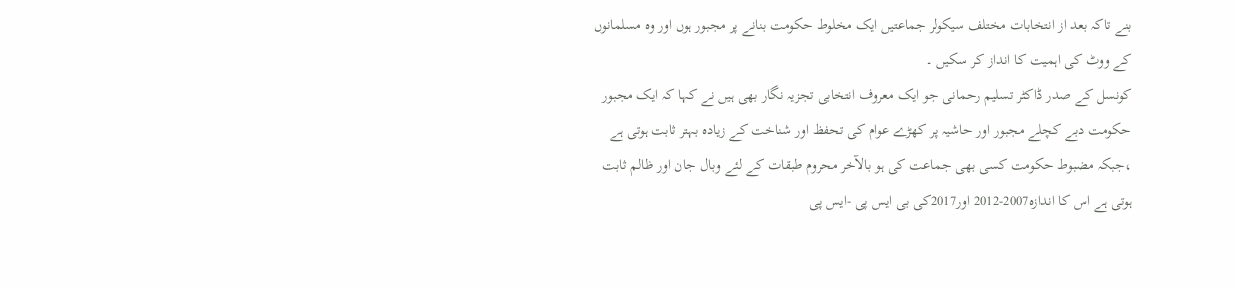بنے تاکہ بعد از انتخابات مختلف سیکولر جماعتیں ایک مخلوط حکومت بنانے پر مجبور ہوں اور وہ مسلمانوں کے ووٹ کی اہمیت کا انداز کر سکیں ۔
کونسل کے صدر ڈاکٹر تسلیم رحمانی جو ایک معروف انتخابی تجزیہ نگار بھی ہیں نے کہا کہ ایک مجبور حکومت دبے کچلے مجبور اور حاشیہ پر کھڑے عوام کی تحفظ اور شناخت کے زیادہ بہتر ثابت ہوتی ہے ،جبکہ مضبوط حکومت کسی بھی جماعت کی ہو بالآخر محروم طبقات کے لئے وبال جان اور ظالم ثابت ہوتی ہے اس کا اندازہ2007-2012 اور2017کی بی ایس پی -ایس پی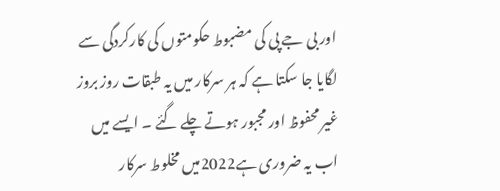اور بی جے پی کی مضبوط حکومتوں کی کارکردگی سے لگایا جا سکتا ہے کہ ہر سرکار میں یہ طبقات روز بروز غیر محفوظ اور مجبور ہوتے چلے گئے ۔ ایسے میں اب یہ ضروری ہے2022میں مخلوط سرکار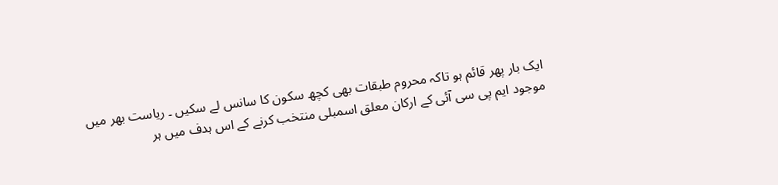ایک بار پھر قائم ہو تاکہ محروم طبقات بھی کچھ سکون کا سانس لے سکیں ۔ ریاست بھر میں موجود ایم پی سی آئی کے ارکان معلق اسمبلی منتخب کرنے کے اس ہدف میں ہر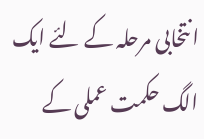انتخابی مرحلہ کے لئے ایک الگ حکمت عملی کے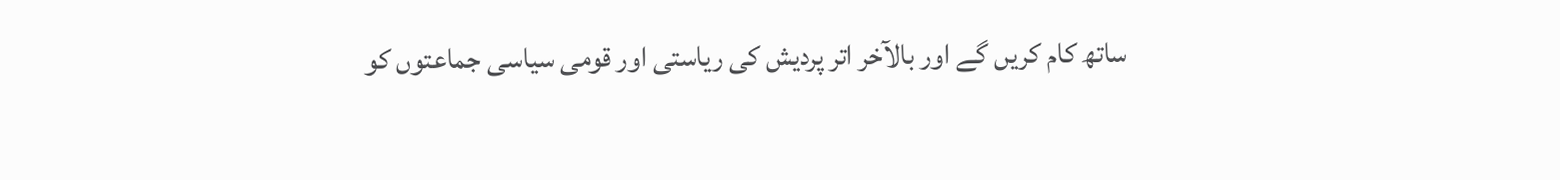ساتھ کام کریں گے اور بالآخر اتر پردیش کی ریاستی اور قومی سیاسی جماعتوں کو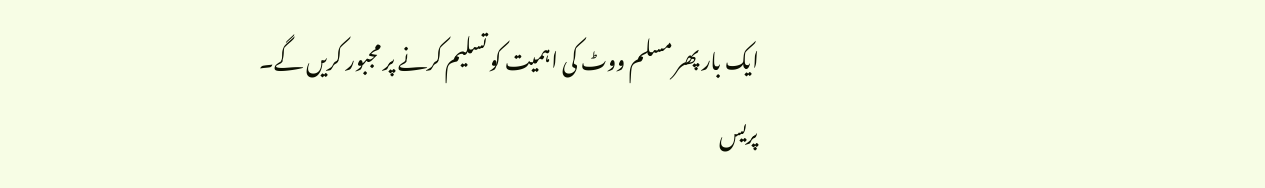ایک بار پھر مسلم ووٹ کی اہمیت کو تسلیم کرنے پر مجبور کریں گے۔
پریس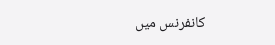کانفرنس میں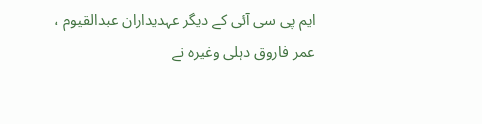ایم پی سی آئی کے دیگر عہدیداران عبدالقیوم ، عمر فاروق دہلی وغیرہ نے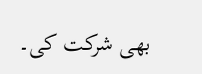بھی شرکت کی۔